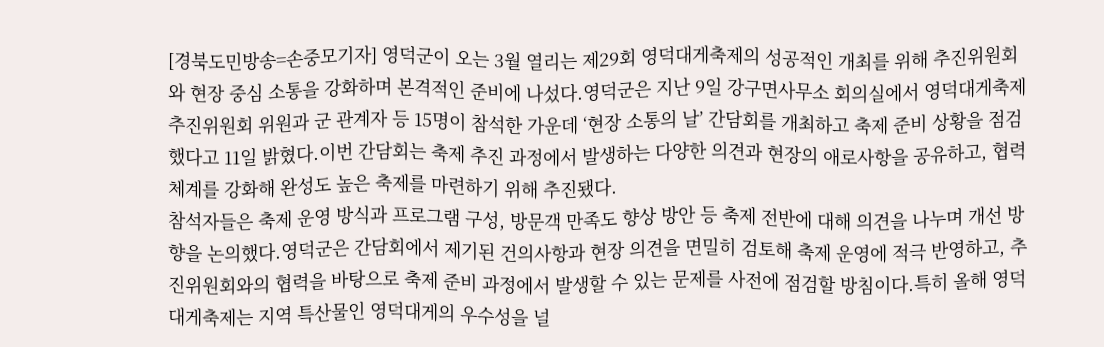[경북도민방송=손중모기자] 영덕군이 오는 3월 열리는 제29회 영덕대게축제의 성공적인 개최를 위해 추진위원회와 현장 중심 소통을 강화하며 본격적인 준비에 나섰다.영덕군은 지난 9일 강구면사무소 회의실에서 영덕대게축제 추진위원회 위원과 군 관계자 등 15명이 참석한 가운데 ‘현장 소통의 날’ 간담회를 개최하고 축제 준비 상황을 점검했다고 11일 밝혔다.이번 간담회는 축제 추진 과정에서 발생하는 다양한 의견과 현장의 애로사항을 공유하고, 협력 체계를 강화해 완성도 높은 축제를 마련하기 위해 추진됐다.
참석자들은 축제 운영 방식과 프로그램 구성, 방문객 만족도 향상 방안 등 축제 전반에 대해 의견을 나누며 개선 방향을 논의했다.영덕군은 간담회에서 제기된 건의사항과 현장 의견을 면밀히 검토해 축제 운영에 적극 반영하고, 추진위원회와의 협력을 바탕으로 축제 준비 과정에서 발생할 수 있는 문제를 사전에 점검할 방침이다.특히 올해 영덕대게축제는 지역 특산물인 영덕대게의 우수성을 널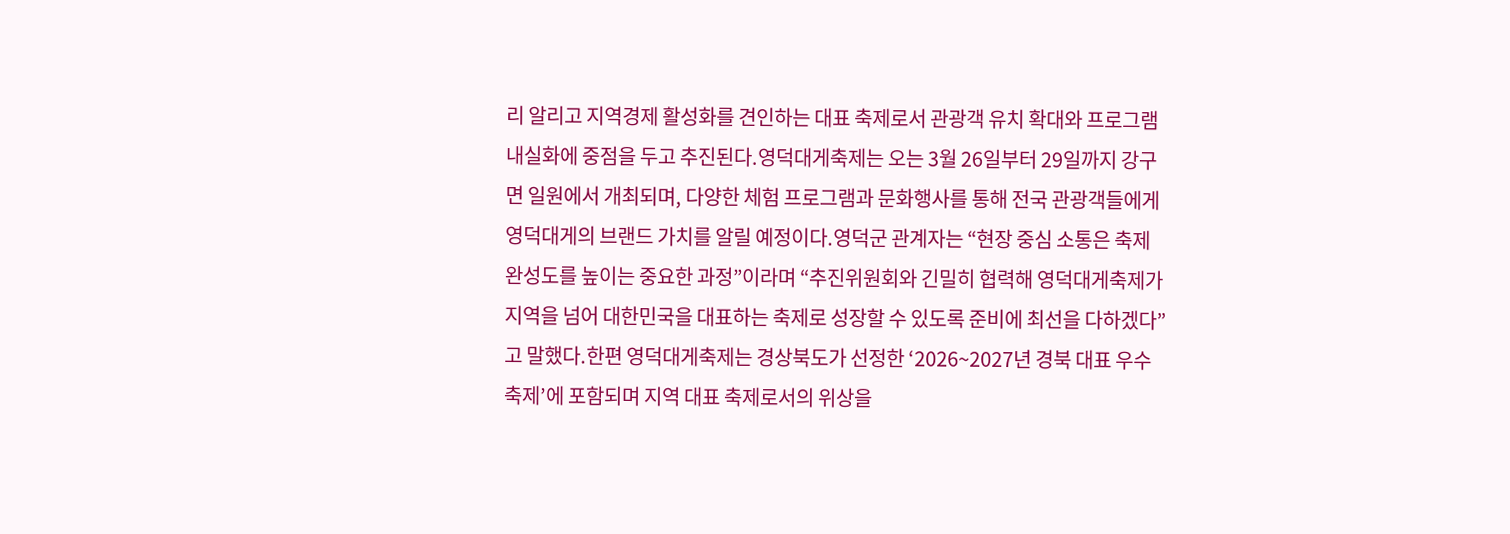리 알리고 지역경제 활성화를 견인하는 대표 축제로서 관광객 유치 확대와 프로그램 내실화에 중점을 두고 추진된다.영덕대게축제는 오는 3월 26일부터 29일까지 강구면 일원에서 개최되며, 다양한 체험 프로그램과 문화행사를 통해 전국 관광객들에게 영덕대게의 브랜드 가치를 알릴 예정이다.영덕군 관계자는 “현장 중심 소통은 축제 완성도를 높이는 중요한 과정”이라며 “추진위원회와 긴밀히 협력해 영덕대게축제가 지역을 넘어 대한민국을 대표하는 축제로 성장할 수 있도록 준비에 최선을 다하겠다”고 말했다.한편 영덕대게축제는 경상북도가 선정한 ‘2026~2027년 경북 대표 우수축제’에 포함되며 지역 대표 축제로서의 위상을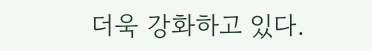더욱 강화하고 있다.